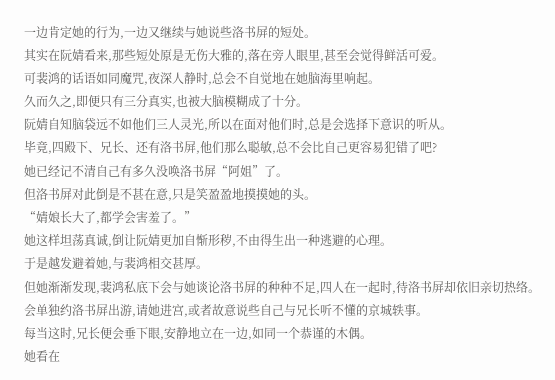一边肯定她的行为,一边又继续与她说些洛书屏的短处。
其实在阮婧看来,那些短处原是无伤大雅的,落在旁人眼里,甚至会觉得鲜活可爱。
可裴鸿的话语如同魔咒,夜深人静时,总会不自觉地在她脑海里响起。
久而久之,即便只有三分真实,也被大脑模糊成了十分。
阮婧自知脑袋远不如他们三人灵光,所以在面对他们时,总是会选择下意识的听从。
毕竟,四殿下、兄长、还有洛书屏,他们那么聪敏,总不会比自己更容易犯错了吧?
她已经记不清自己有多久没唤洛书屏“阿姐”了。
但洛书屏对此倒是不甚在意,只是笑盈盈地摸摸她的头。
“婧娘长大了,都学会害羞了。”
她这样坦荡真诚,倒让阮婧更加自惭形秽,不由得生出一种逃避的心理。
于是越发避着她,与裴鸿相交甚厚。
但她渐渐发现,裴鸿私底下会与她谈论洛书屏的种种不足,四人在一起时,待洛书屏却依旧亲切热络。
会单独约洛书屏出游,请她进宫,或者故意说些自己与兄长听不懂的京城轶事。
每当这时,兄长便会垂下眼,安静地立在一边,如同一个恭谨的木偶。
她看在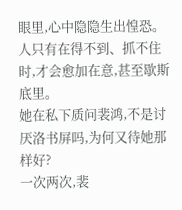眼里,心中隐隐生出惶恐。
人只有在得不到、抓不住时,才会愈加在意,甚至歇斯底里。
她在私下质问裴鸿,不是讨厌洛书屏吗,为何又待她那样好?
一次两次,裴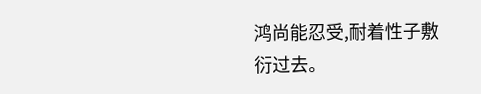鸿尚能忍受,耐着性子敷衍过去。